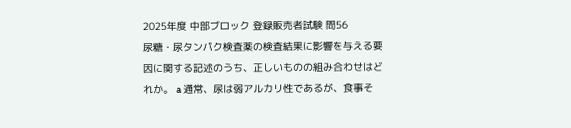2025年度 中部ブロック 登録販売者試験 問56
尿糖・尿タンパク検査薬の検査結果に影響を与える要因に関する記述のうち、正しいものの組み合わせはどれか。 a 通常、尿は弱アルカリ性であるが、食事そ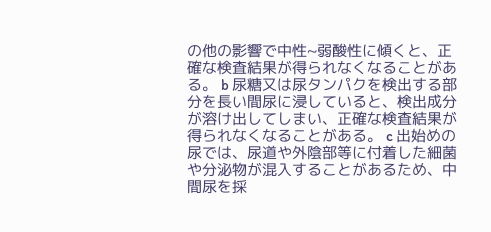の他の影響で中性~弱酸性に傾くと、正確な検査結果が得られなくなることがある。 b 尿糖又は尿タンパクを検出する部分を長い間尿に浸していると、検出成分が溶け出してしまい、正確な検査結果が得られなくなることがある。 c 出始めの尿では、尿道や外陰部等に付着した細菌や分泌物が混入することがあるため、中間尿を採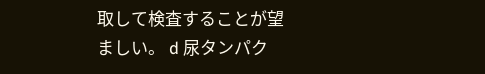取して検査することが望ましい。 d 尿タンパク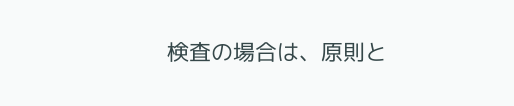検査の場合は、原則と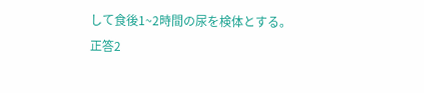して食後1~2時間の尿を検体とする。
正答2